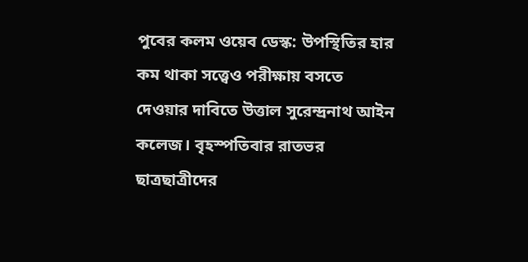পুবের কলম ওয়েব ডেস্ক: উপস্থিতির হার কম থাকা সত্ত্বেও পরীক্ষায় বসতে দেওয়ার দাবিতে উত্তাল সুরেন্দ্রনাথ আইন কলেজ। বৃহস্পতিবার রাতভর ছাত্রছাত্রীদের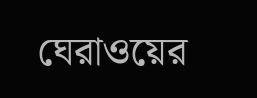ঘেরাওয়ের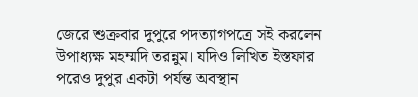জেরে শুক্রবার দুপুরে পদত্যাগপত্রে সই করলেন উপাধ্যক্ষ মহম্মদি তরন্নুম। যদিও লিখিত ইস্তফার পরেও দুপুর একটা পর্যন্ত অবস্থান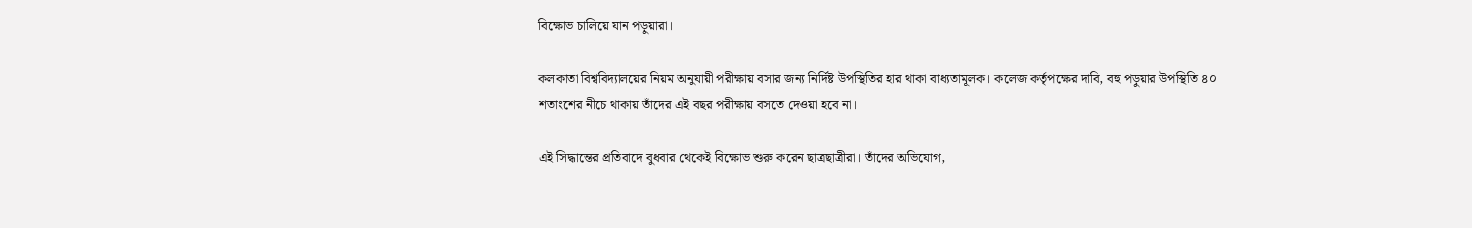বিক্ষোভ চালিয়ে যান পড়ুয়ারা।

কলকাতা বিশ্ববিদ্যালয়ের নিয়ম অনুযায়ী পরীক্ষায় বসার জন্য নির্দিষ্ট উপস্থিতির হার থাকা বাধ্যতামূলক। কলেজ কর্তৃপক্ষের দাবি, বহু পড়ুয়ার উপস্থিতি ৪০ শতাংশের নীচে থাকায় তাঁদের এই বছর পরীক্ষায় বসতে দেওয়া হবে না।

এই সিদ্ধান্তের প্রতিবাদে বুধবার থেকেই বিক্ষোভ শুরু করেন ছাত্রছাত্রীরা। তাঁদের অভিযোগ,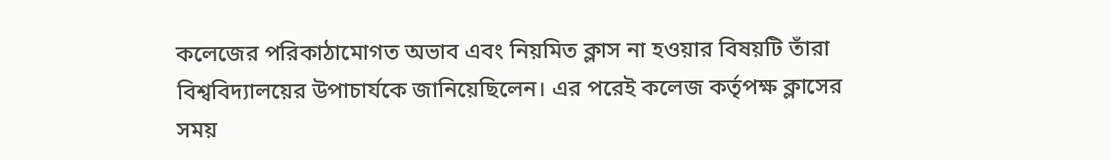কলেজের পরিকাঠামোগত অভাব এবং নিয়মিত ক্লাস না হওয়ার বিষয়টি তাঁরা বিশ্ববিদ্যালয়ের উপাচার্যকে জানিয়েছিলেন। এর পরেই কলেজ কর্তৃপক্ষ ক্লাসের সময়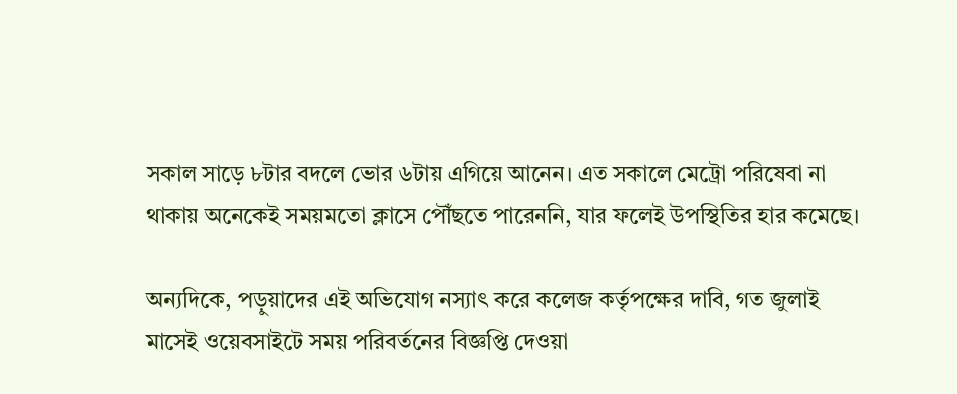সকাল সাড়ে ৮টার বদলে ভোর ৬টায় এগিয়ে আনেন। এত সকালে মেট্রো পরিষেবা না থাকায় অনেকেই সময়মতো ক্লাসে পৌঁছতে পারেননি, যার ফলেই উপস্থিতির হার কমেছে।

অন্যদিকে, পড়ুয়াদের এই অভিযোগ নস্যাৎ করে কলেজ কর্তৃপক্ষের দাবি, গত জুলাই মাসেই ওয়েবসাইটে সময় পরিবর্তনের বিজ্ঞপ্তি দেওয়া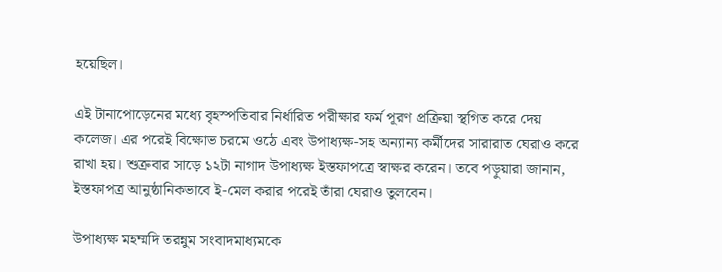হয়েছিল।

এই টানাপোড়েনের মধ্যে বৃহস্পতিবার নির্ধারিত পরীক্ষার ফর্ম পূরণ প্রক্রিয়া স্থগিত করে দেয় কলেজ। এর পরেই বিক্ষোভ চরমে ওঠে এবং উপাধ্যক্ষ-সহ অন্যান্য কর্মীদের সারারাত ঘেরাও করে রাখা হয়। শুক্রবার সাড়ে ১২টা নাগাদ উপাধ্যক্ষ ইস্তফাপত্রে স্বাক্ষর করেন। তবে পড়ুয়ারা জানান, ইস্তফাপত্র আনুষ্ঠানিকভাবে ই-মেল করার পরেই তাঁরা ঘেরাও তুলবেন।

উপাধ্যক্ষ মহম্মদি তরন্নুম সংবাদমাধ্যমকে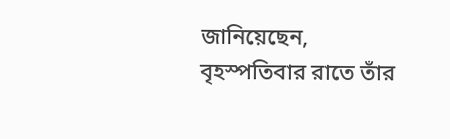জানিয়েছেন, বৃহস্পতিবার রাতে তাঁর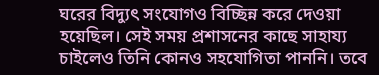ঘরের বিদ্যুৎ সংযোগও বিচ্ছিন্ন করে দেওয়া হয়েছিল। সেই সময় প্রশাসনের কাছে সাহায্য চাইলেও তিনি কোনও সহযোগিতা পাননি। তবে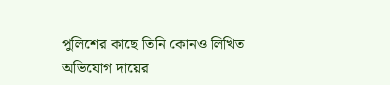পুলিশের কাছে তিনি কোনও লিখিত অভিযোগ দায়ের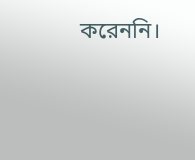করেননি।